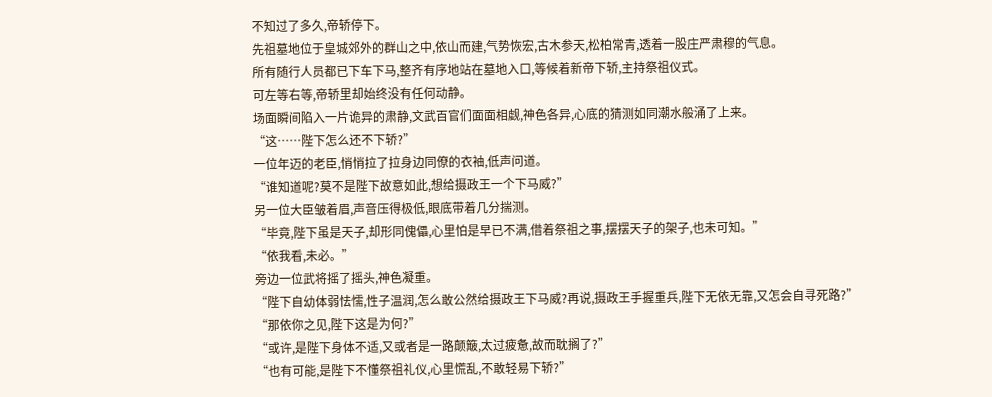不知过了多久,帝轿停下。
先祖墓地位于皇城郊外的群山之中,依山而建,气势恢宏,古木参天,松柏常青,透着一股庄严肃穆的气息。
所有随行人员都已下车下马,整齐有序地站在墓地入口,等候着新帝下轿,主持祭祖仪式。
可左等右等,帝轿里却始终没有任何动静。
场面瞬间陷入一片诡异的肃静,文武百官们面面相觑,神色各异,心底的猜测如同潮水般涌了上来。
“这……陛下怎么还不下轿?”
一位年迈的老臣,悄悄拉了拉身边同僚的衣袖,低声问道。
“谁知道呢?莫不是陛下故意如此,想给摄政王一个下马威?”
另一位大臣皱着眉,声音压得极低,眼底带着几分揣测。
“毕竟,陛下虽是天子,却形同傀儡,心里怕是早已不满,借着祭祖之事,摆摆天子的架子,也未可知。”
“依我看,未必。”
旁边一位武将摇了摇头,神色凝重。
“陛下自幼体弱怯懦,性子温润,怎么敢公然给摄政王下马威?再说,摄政王手握重兵,陛下无依无靠,又怎会自寻死路?”
“那依你之见,陛下这是为何?”
“或许,是陛下身体不适,又或者是一路颠簸,太过疲惫,故而耽搁了?”
“也有可能,是陛下不懂祭祖礼仪,心里慌乱,不敢轻易下轿?”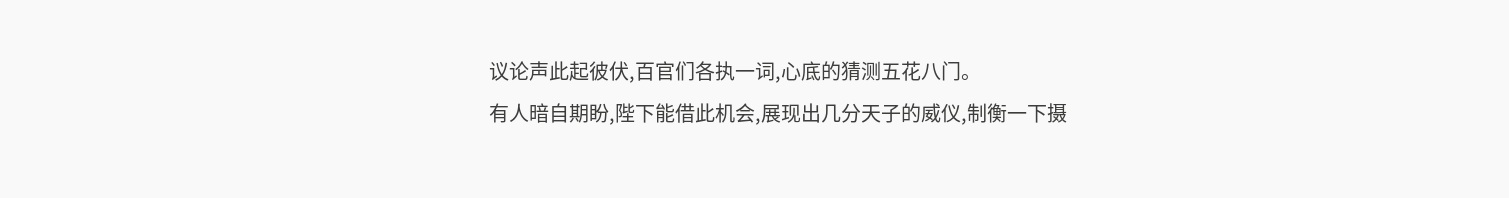议论声此起彼伏,百官们各执一词,心底的猜测五花八门。
有人暗自期盼,陛下能借此机会,展现出几分天子的威仪,制衡一下摄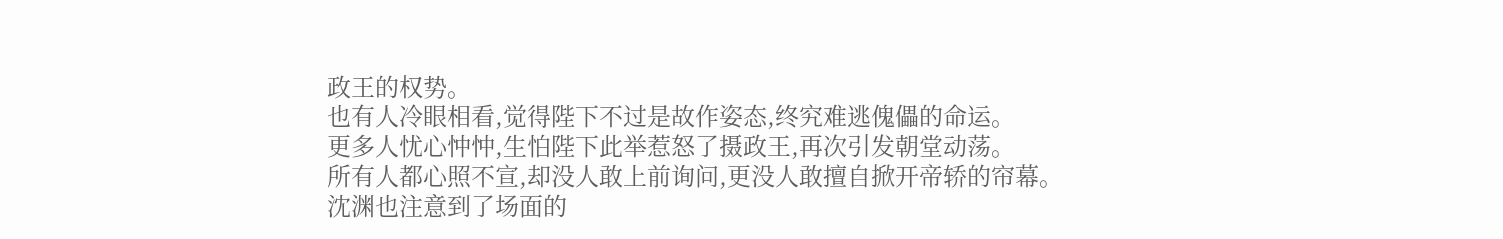政王的权势。
也有人冷眼相看,觉得陛下不过是故作姿态,终究难逃傀儡的命运。
更多人忧心忡忡,生怕陛下此举惹怒了摄政王,再次引发朝堂动荡。
所有人都心照不宣,却没人敢上前询问,更没人敢擅自掀开帝轿的帘幕。
沈渊也注意到了场面的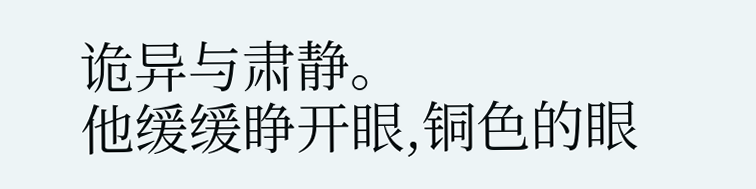诡异与肃静。
他缓缓睁开眼,铜色的眼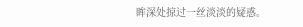眸深处掠过一丝淡淡的疑惑。